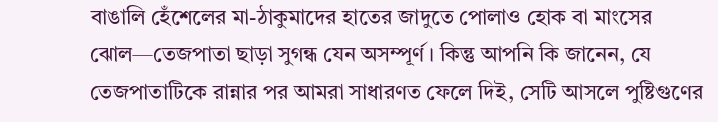বাঙালি হেঁশেলের মা-ঠাকুমাদের হাতের জাদুতে পোলাও হোক বা মাংসের ঝোল—তেজপাতা ছাড়া সুগন্ধ যেন অসম্পূর্ণ। কিন্তু আপনি কি জানেন, যে তেজপাতাটিকে রান্নার পর আমরা সাধারণত ফেলে দিই, সেটি আসলে পুষ্টিগুণের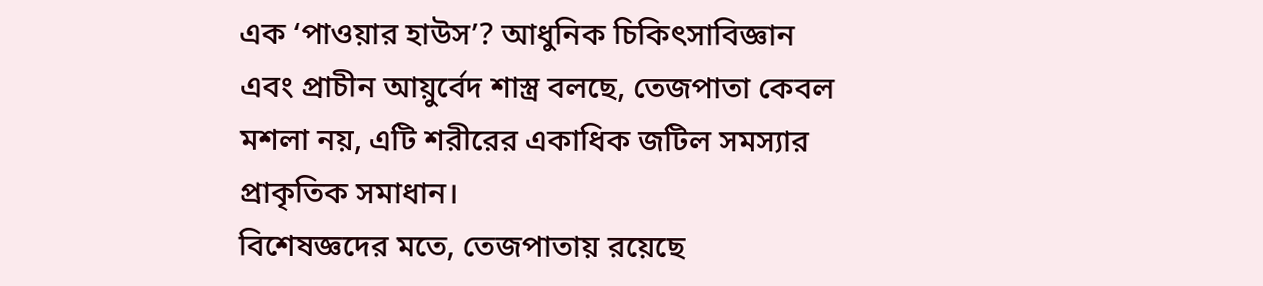এক ‘পাওয়ার হাউস’? আধুনিক চিকিৎসাবিজ্ঞান এবং প্রাচীন আয়ুর্বেদ শাস্ত্র বলছে, তেজপাতা কেবল মশলা নয়, এটি শরীরের একাধিক জটিল সমস্যার প্রাকৃতিক সমাধান।
বিশেষজ্ঞদের মতে, তেজপাতায় রয়েছে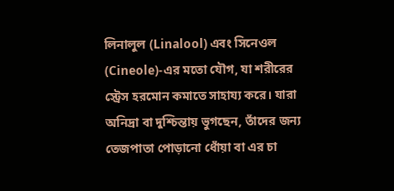লিনালুল (Linalool) এবং সিনেওল (Cineole)-এর মতো যৌগ, যা শরীরের স্ট্রেস হরমোন কমাতে সাহায্য করে। যারা অনিদ্রা বা দুশ্চিন্তায় ভুগছেন, তাঁদের জন্য তেজপাতা পোড়ানো ধোঁয়া বা এর চা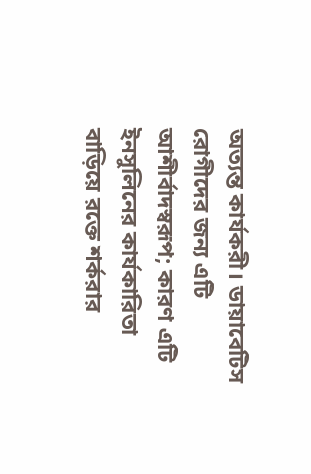অত্যন্ত কার্যকরী। ডায়াবেটিস রোগীদের জন্য এটি আশীর্বাদস্বরূপ; কারণ এটি ইনসুলিনের কার্যকারিতা বাড়িয়ে রক্তে শর্করার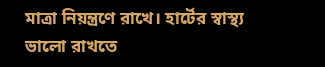মাত্রা নিয়ন্ত্রণে রাখে। হার্টের স্বাস্থ্য ভালো রাখতে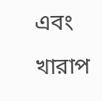এবং খারাপ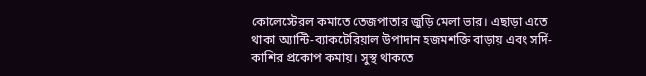কোলেস্টেরল কমাতে তেজপাতার জুড়ি মেলা ভার। এছাড়া এতে থাকা অ্যান্টি-ব্যাকটেরিয়াল উপাদান হজমশক্তি বাড়ায় এবং সর্দি-কাশির প্রকোপ কমায়। সুস্থ থাকতে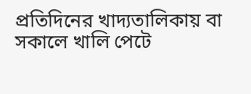প্রতিদিনের খাদ্যতালিকায় বা সকালে খালি পেটে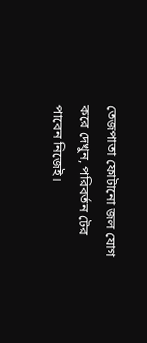তেজপাতা ফোটানো জল যোগ করে দেখুন, পরিবর্তন টের পাবেন নিজেই।